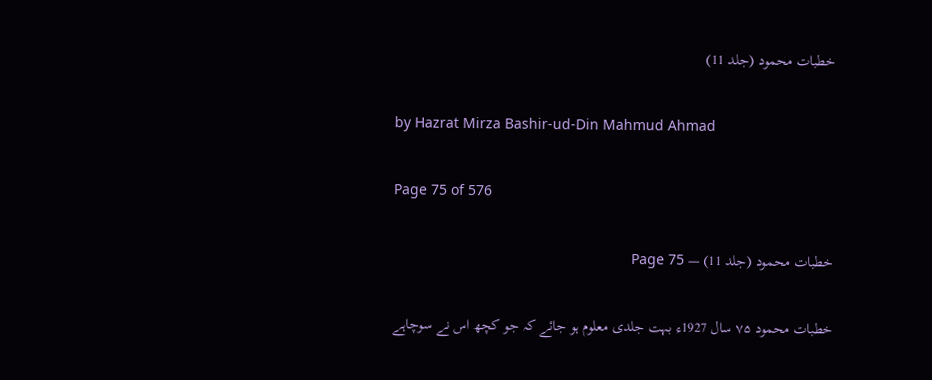خطبات محمود (جلد 11)

by Hazrat Mirza Bashir-ud-Din Mahmud Ahmad

Page 75 of 576

خطبات محمود (جلد 11) — Page 75

خطبات محمود ۷۵ سال 1927ء بہت جلدی معلوم ہو جائے کہ جو کچھ اس نے سوچاہے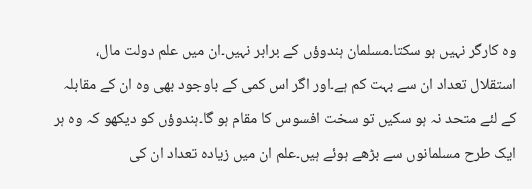وہ کارگر نہیں ہو سکتا۔مسلمان ہندوؤں کے برابر نہیں۔ان میں علم دولت مال، استقلال تعداد ان سے بہت کم ہے۔اور اگر اس کمی کے باوجود بھی وہ ان کے مقابلہ کے لئے متحد نہ ہو سکیں تو سخت افسوس کا مقام ہو گا۔ہندوؤں کو دیکھو کہ وہ ہر ایک طرح مسلمانوں سے بڑھے ہوئے ہیں۔علم ان میں زیادہ تعداد ان کی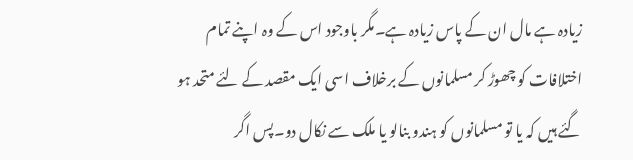زیادہ ہے مال ان کے پاس زیادہ ہے۔مگر باوجود اس کے وہ اپنے تمام اختلافات کو چھوڑ کر مسلمانوں کے برخلاف اسی ایک مقصد کے لئے متحد ہو گئے ہیں کہ یا تو مسلمانوں کو ہندو بنالو یا ملک سے نکال دو۔پس اگر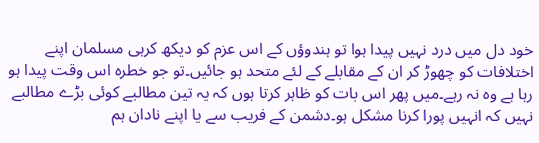خود دل میں درد نہیں پیدا ہوا تو ہندوؤں کے اس عزم کو دیکھ کرہی مسلمان اپنے اختلافات کو چھوڑ کر ان کے مقابلے کے لئے متحد ہو جائیں۔تو جو خطرہ اس وقت پیدا ہو رہا ہے وہ نہ رہے۔میں پھر اس بات کو ظاہر کرتا ہوں کہ یہ تین مطالبے کوئی بڑے مطالبے نہیں کہ انہیں پورا کرنا مشکل ہو۔دشمن کے فریب سے یا اپنے نادان ہم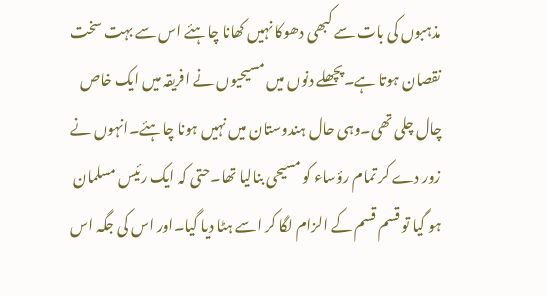مذہبوں کی بات سے کبھی دھوکا نہیں کھانا چاہئے اس سے بہت سخت نقصان ہوتا ہے۔پچھلے دنوں میں مسیحیوں نے افریقہ میں ایک خاص چال چلی تھی۔وہی حال ہندوستان میں نہیں ہونا چاہئے۔انہوں نے زور دے کر تمام رؤساء کو مسیحی بنالیا تھا۔حتی کہ ایک رئیس مسلمان ہو گیا تو قسم قسم کے الزام لگا کر اسے ہٹا دیا گیا۔اور اس کی جگہ اس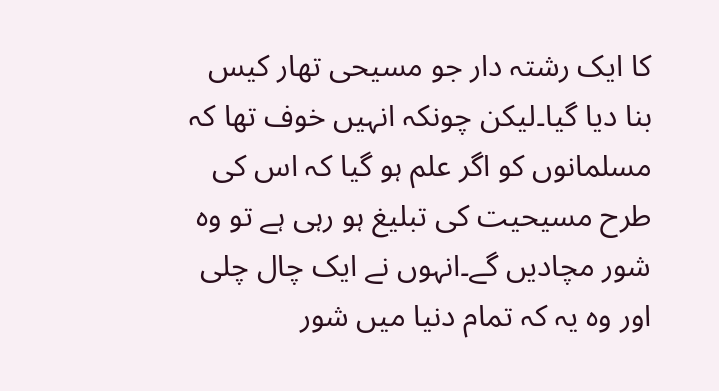کا ایک رشتہ دار جو مسیحی تھار کیس بنا دیا گیا۔لیکن چونکہ انہیں خوف تھا کہ مسلمانوں کو اگر علم ہو گیا کہ اس کی طرح مسیحیت کی تبلیغ ہو رہی ہے تو وہ شور مچادیں گے۔انہوں نے ایک چال چلی اور وہ یہ کہ تمام دنیا میں شور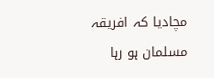مچادیا کہ افریقہ مسلمان ہو رہا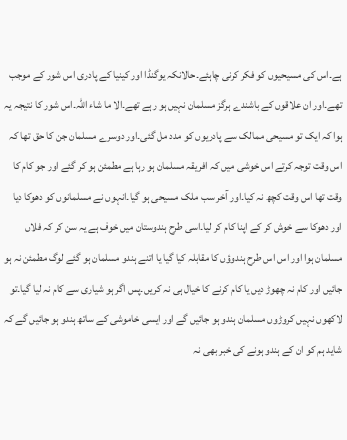ہے۔اس کی مسیحیوں کو فکر کرنی چاہئے۔حالانکہ یوگنڈا اور کینیا کے پادری اس شور کے موجب تھے۔اور ان علاقوں کے باشندے ہرگز مسلمان نہیں ہو رہے تھے۔الا ما شاء اللہ۔اس شور کا نتیجہ یہ ہوا کہ ایک تو مسیحی ممالک سے پادریوں کو مدد مل گئی۔اور دوسرے مسلمان جن کا حق تھا کہ اس وقت توجہ کرتے اس خوشی میں کہ افریقہ مسلمان ہو رہا ہے مطمئن ہو کر گئے اور جو کام کا وقت تھا اس وقت کچھ نہ کیا۔اور آخر سب ملک مسیحی ہو گیا۔انہوں نے مسلمانوں کو دھوکا دیا اور دھوکا سے خوش کر کے اپنا کام کر لیا۔اسی طرح ہندوستان میں خوف ہے یہ سن کر کہ فلاں مسلمان ہوا اور اس اس طرح ہندوؤں کا مقابلہ کیا گیا یا اتنے ہندو مسلمان ہو گئے لوگ مطمئن نہ ہو جائیں اور کام نہ چھوڑ دیں یا کام کرنے کا خیال ہی نہ کریں۔پس اگر ہو شیاری سے کام نہ لیا گیا۔تو لاکھوں نہیں کروڑوں مسلمان ہندو ہو جائیں گے اور ایسی خاموشی کے ساتھ ہندو ہو جائیں گے کہ شاید ہم کو ان کے ہندو ہونے کی خبر بھی نہ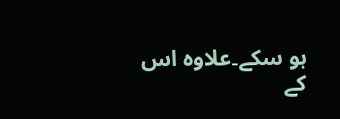ہو سکے۔علاوہ اس کے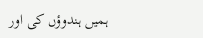ہمیں ہندوؤں کی اور